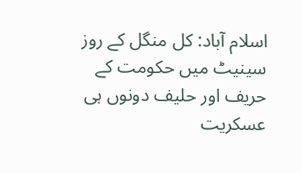اسلام آباد: کل منگل کے روز سینیٹ میں حکومت کے حریف اور حلیف دونوں ہی عسکریت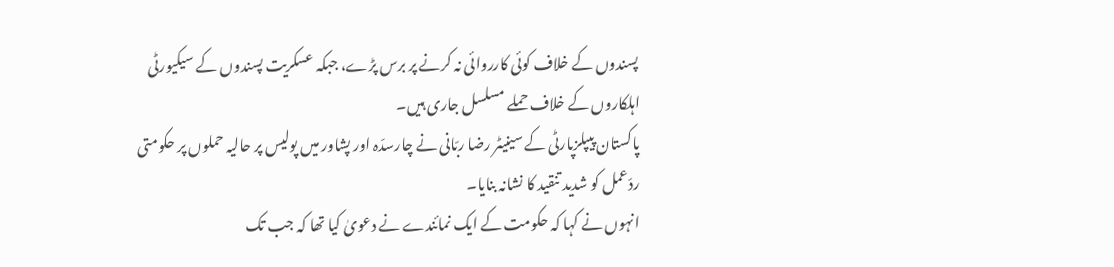پسندوں کے خلاف کوئی کارروائی نہ کرنے پر برس پڑے، جبکہ عسکریت پسندوں کے سیکیورٹی اہلکاروں کے خلاف حملے مسلسل جاری ہیں۔
پاکستان پیپلزپارٹی کے سینیٹر رضا ربّانی نے چارسدّہ اور پشاور میں پولیس پر حالیہ حملوں پر حکومتی ردّعمل کو شدید تنقید کا نشانہ بنایا۔
انہوں نے کہا کہ حکومت کے ایک نمائندے نے دعویٰ کیا تھا کہ جب تک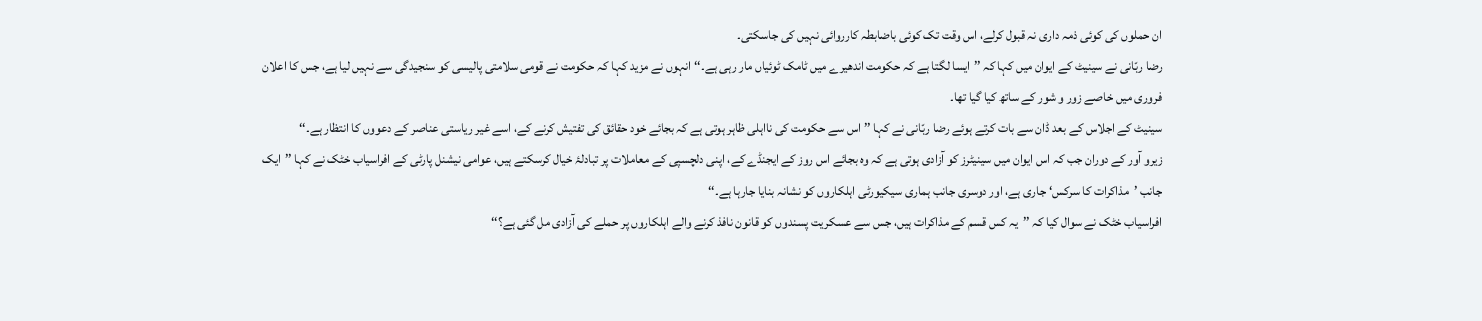ان حملوں کی کوئی ذمہ داری نہ قبول کرلے، اس وقت تک کوئی باضابطہ کارروائی نہیں کی جاسکتی۔
رضا ربّانی نے سینیٹ کے ایوان میں کہا کہ ’’ایسا لگتا ہے کہ حکومت اندھیرے میں ٹامک ٹوئیاں مار رہی ہے۔‘‘ انہوں نے مزید کہا کہ حکومت نے قومی سلامتی پالیسی کو سنجیدگی سے نہیں لیا ہے، جس کا اعلان فروری میں خاصے زور و شور کے ساتھ کیا گیا تھا۔
سینیٹ کے اجلاس کے بعد ڈان سے بات کرتے ہوئے رضا ربّانی نے کہا ’’اس سے حکومت کی نااہلی ظاہر ہوتی ہے کہ بجائے خود حقائق کی تفتیش کرنے کے، اسے غیر ریاستی عناصر کے دعووں کا انتظار ہے۔‘‘
زیرو آور کے دوران جب کہ اس ایوان میں سینیٹرز کو آزادی ہوتی ہے کہ وہ بجائے اس روز کے ایجنڈے کے، اپنی دلچسپی کے معاملات پر تبادلۂ خیال کرسکتے ہیں، عوامی نیشنل پارٹی کے افراسیاب خٹک نے کہا ’’ایک جانب ’مذاکرات کا سرکس‘ جاری ہے، اور دوسری جانب ہماری سیکیورٹی اہلکاروں کو نشانہ بنایا جارہا ہے۔‘‘
افراسیاب خٹک نے سوال کیا کہ ’’یہ کس قسم کے مذاکرات ہیں، جس سے عسکریت پسندوں کو قانون نافذ کرنے والے اہلکاروں پر حملے کی آزادی مل گئی ہے؟‘‘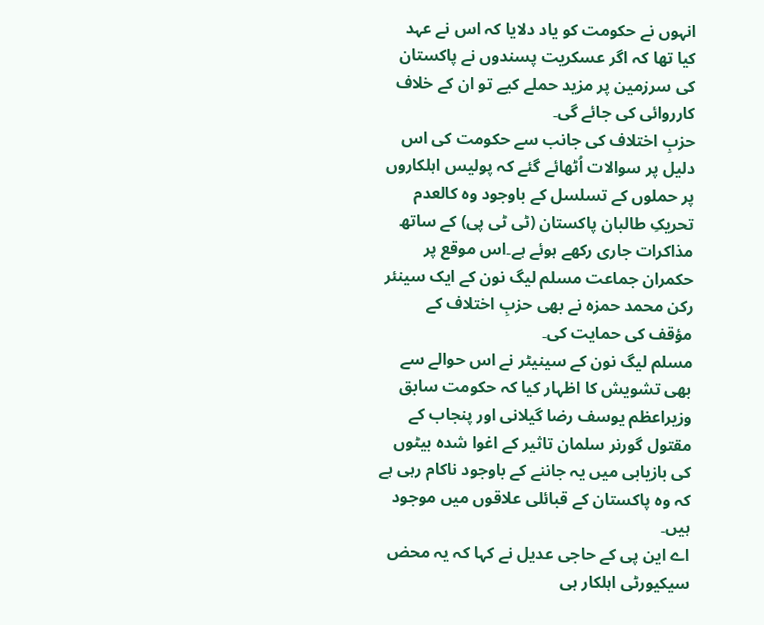انہوں نے حکومت کو یاد دلایا کہ اس نے عہد کیا تھا کہ اگر عسکریت پسندوں نے پاکستان کی سرزمین پر مزید حملے کیے تو ان کے خلاف کارروائی کی جائے گی۔
حزبِ اختلاف کی جانب سے حکومت کی اس دلیل پر سوالات اُٹھائے گئے کہ پولیس اہلکاروں پر حملوں کے تسلسل کے باوجود وہ کالعدم تحریکِ طالبان پاکستان (ٹی ٹی پی) کے ساتھ مذاکرات جاری رکھے ہوئے ہے۔اس موقع پر حکمران جماعت مسلم لیگ نون کے ایک سینئر رکن محمد حمزہ نے بھی حزبِ اختلاف کے مؤقف کی حمایت کی۔
مسلم لیگ نون کے سینیٹر نے اس حوالے سے بھی تشویش کا اظہار کیا کہ حکومت سابق وزیراعظم یوسف رضا گیلانی اور پنجاب کے مقتول گورنر سلمان تاثیر کے اغوا شدہ بیٹوں کی بازیابی میں یہ جاننے کے باوجود ناکام رہی ہے کہ وہ پاکستان کے قبائلی علاقوں میں موجود ہیں۔
اے این پی کے حاجی عدیل نے کہا کہ یہ محض سیکیورٹی اہلکار ہی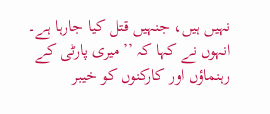نہیں ہیں، جنہیں قتل کیا جارہا ہے۔ انہوں نے کہا کہ ’’میری پارٹی کے رہنماؤں اور کارکنوں کو خیبر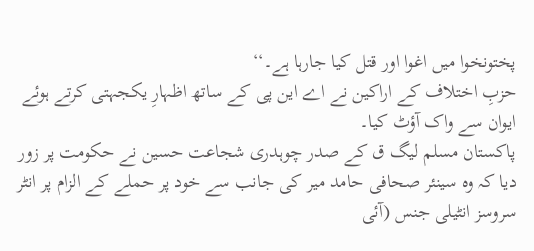پختونخوا میں اغوا اور قتل کیا جارہا ہے۔‘‘
حزبِ اختلاف کے اراکین نے اے این پی کے ساتھ اظہارِ یکجہتی کرتے ہوئے ایوان سے واک آؤٹ کیا۔
پاکستان مسلم لیگ ق کے صدر چوہدری شجاعت حسین نے حکومت پر زور دیا کہ وہ سینئر صحافی حامد میر کی جانب سے خود پر حملے کے الزام پر انٹر سروسز انٹیلی جنس (آئی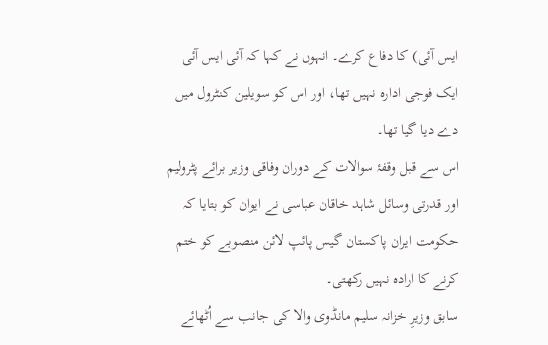ایس آئی) کا دفاع کرے۔ انہوں نے کہا کہ آئی ایس آئی ایک فوجی ادارہ نہیں تھا، اور اس کو سویلین کنٹرول میں دے دیا گیا تھا۔
اس سے قبل وقفۂ سوالات کے دوران وفاقی وزیر برائے پٹرولیم اور قدرتی وسائل شاہد خاقان عباسی نے ایوان کو بتایا کہ حکومت ایران پاکستان گیس پائپ لائن منصوبے کو ختم کرنے کا ارادہ نہیں رکھتی۔
سابق وزیرِ خزانہ سلیم مانڈوی والا کی جانب سے اُٹھائے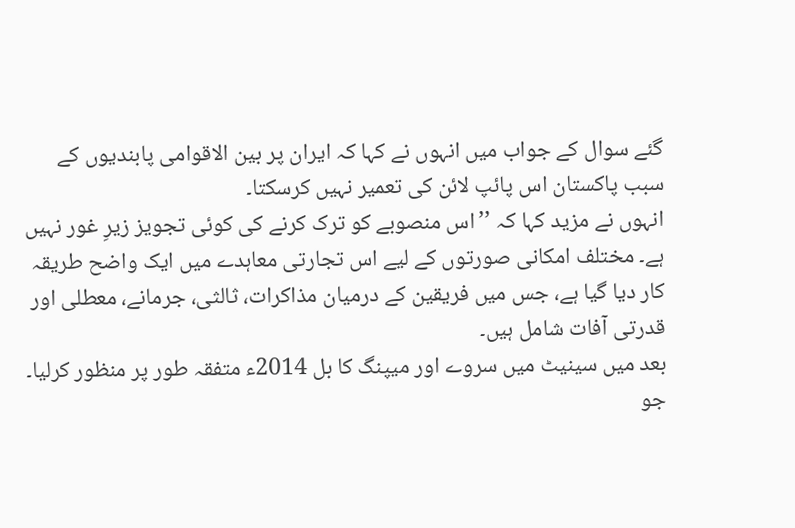گئے سوال کے جواب میں انہوں نے کہا کہ ایران پر بین الاقوامی پابندیوں کے سبب پاکستان اس پائپ لائن کی تعمیر نہیں کرسکتا۔
انہوں نے مزید کہا کہ ’’اس منصوبے کو ترک کرنے کی کوئی تجویز زیرِ غور نہیں ہے۔ مختلف امکانی صورتوں کے لیے اس تجارتی معاہدے میں ایک واضح طریقہ کار دیا گیا ہے، جس میں فریقین کے درمیان مذاکرات، ثالثی، جرمانے، معطلی اور قدرتی آفات شامل ہیں۔
بعد میں سینیٹ میں سروے اور میپنگ کا بل 2014ء متفقہ طور پر منظور کرلیا۔ جو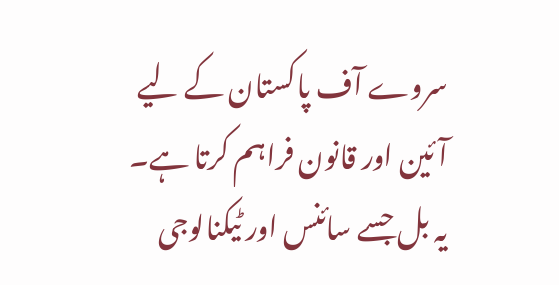سروے آف پاکستان کے لیے آئین اور قانون فراہم کرتا ہے۔ یہ بل جسے سائنس اور ٹیکنالوجی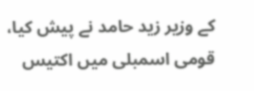کے وزیر زید حامد نے پیش کیا، قومی اسمبلی میں اکتیس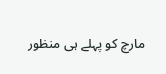مارچ کو پہلے ہی منظور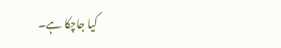کیا جاچکا ہے۔